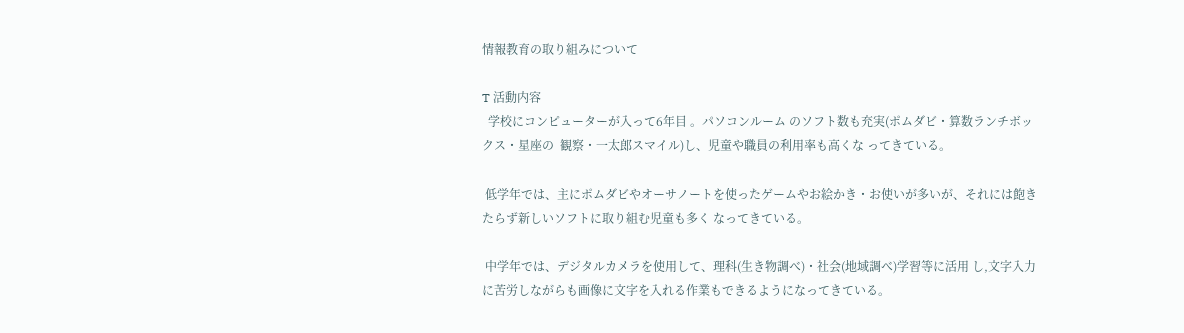情報教育の取り組みについて

T 活動内容
  学校にコンピューターが入って6年目 。パソコンルーム のソフト数も充実(ポムダビ・算数ランチボックス・星座の  観察・一太郎スマイル)し、児童や職員の利用率も高くな ってきている。

 低学年では、主にポムダビやオーサノートを使ったゲームやお絵かき・お使いが多いが、それには飽きたらず新しいソフトに取り組む児童も多く なってきている。

 中学年では、デジタルカメラを使用して、理科(生き物調べ)・社会(地域調べ)学習等に活用 し,文字入力に苦労しながらも画像に文字を入れる作業もできるようになってきている。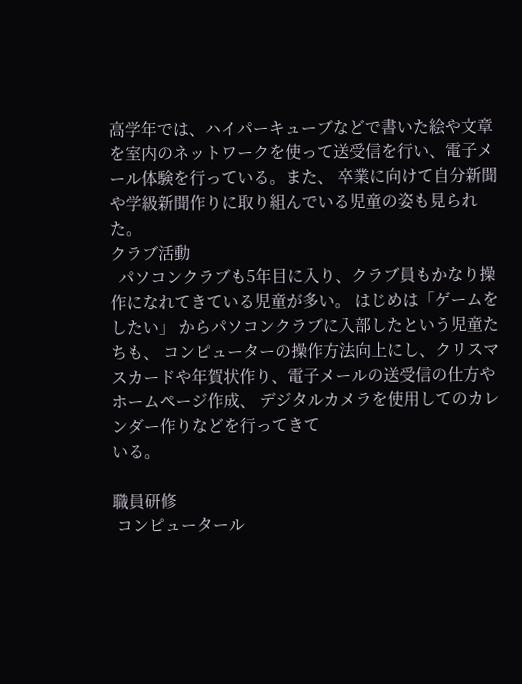高学年では、ハイパーキューブなどで書いた絵や文章を室内のネットワークを使って送受信を行い、電子メール体験を行っている。また、 卒業に向けて自分新聞や学級新聞作りに取り組んでいる児童の姿も見られた。
クラブ活動
  パソコンクラブも5年目に入り、クラブ員もかなり操作になれてきている児童が多い。 はじめは「ゲームをしたい」 からパソコンクラブに入部したという児童たちも、 コンピューターの操作方法向上にし、クリスマスカードや年賀状作り、電子メールの送受信の仕方やホームページ作成、 デジタルカメラを使用してのカレンダー作りなどを行ってきて
いる。

職員研修
 コンピュータール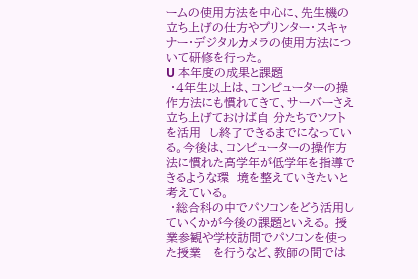ームの使用方法を中心に、先生機の立ち上げの仕方やプリンター・スキャナー・デジタルカメラの使用方法について研修を行った。
U 本年度の成果と課題
 ・4年生以上は、コンピューターの操作方法にも慣れてきて、サーバーさえ立ち上げておけば自 分たちでソフトを活用  し終了できるまでになっている。今後は、コンピューターの操作方法に慣れた高学年が低学年を指導できるような環  境を整えていきたいと考えている。
 ・総合科の中でパソコンをどう活用していくかが今後の課題といえる。 授業参観や学校訪問でパソコンを使った授業   を行うなど、教師の間では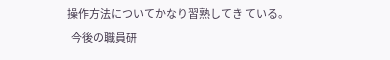操作方法についてかなり習熟してき ている。
  今後の職員研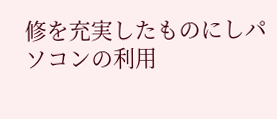修を充実したものにしパソコンの利用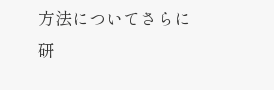方法についてさらに研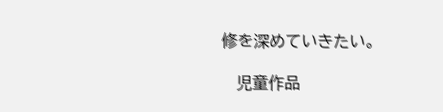修を深めていきたい。

   児童作品